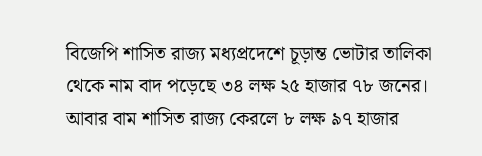বিজেপি শাসিত রাজ্য মধ্যপ্রদেশে চূড়ান্ত ভোটার তালিকা থেকে নাম বাদ পড়েছে ৩৪ লক্ষ ২৫ হাজার ৭৮ জনের। আবার বাম শাসিত রাজ্য কেরলে ৮ লক্ষ ৯৭ হাজার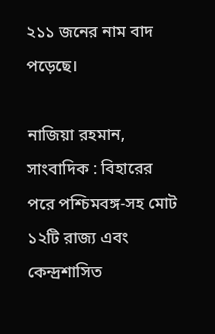২১১ জনের নাম বাদ পড়েছে।

নাজিয়া রহমান, সাংবাদিক : বিহারের পরে পশ্চিমবঙ্গ-সহ মোট ১২টি রাজ্য এবং কেন্দ্রশাসিত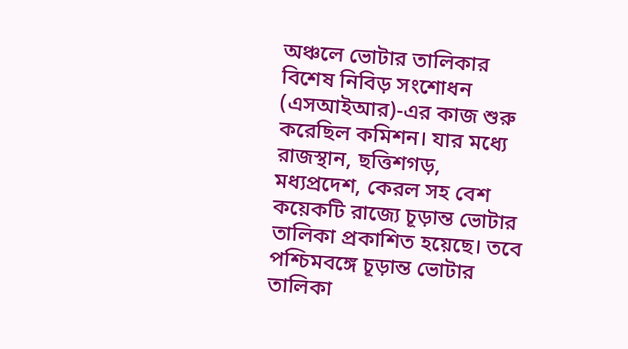অঞ্চলে ভোটার তালিকার বিশেষ নিবিড় সংশোধন (এসআইআর)-এর কাজ শুরু করেছিল কমিশন। যার মধ্যে রাজস্থান, ছত্তিশগড়, মধ্যপ্রদেশ, কেরল সহ বেশ কয়েকটি রাজ্যে চূড়ান্ত ভোটার তালিকা প্রকাশিত হয়েছে। তবে পশ্চিমবঙ্গে চূড়ান্ত ভোটার তালিকা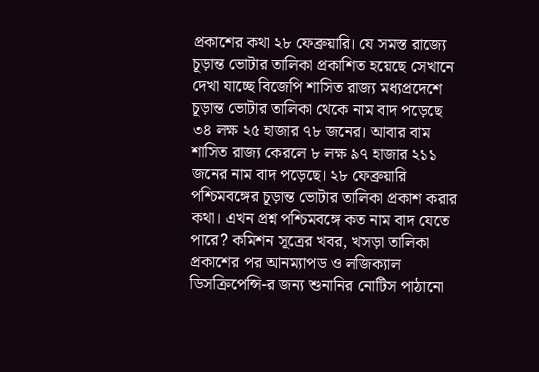প্রকাশের কথা ২৮ ফেব্রুয়ারি। যে সমস্ত রাজ্যে চূড়ান্ত ভোটার তালিকা প্রকাশিত হয়েছে সেখানে দেখা যাচ্ছে বিজেপি শাসিত রাজ্য মধ্যপ্রদেশে চূড়ান্ত ভোটার তালিকা থেকে নাম বাদ পড়েছে ৩৪ লক্ষ ২৫ হাজার ৭৮ জনের। আবার বাম শাসিত রাজ্য কেরলে ৮ লক্ষ ৯৭ হাজার ২১১ জনের নাম বাদ পড়েছে। ২৮ ফেব্রুয়ারি পশ্চিমবঙ্গের চূড়ান্ত ভোটার তালিকা প্রকাশ করার কথা। এখন প্রশ্ন পশ্চিমবঙ্গে কত নাম বাদ যেতে পারে? কমিশন সূত্রের খবর, খসড়া তালিকা প্রকাশের পর আনম্যাপড ও লজিক্যাল ডিসক্রিপেন্সি-র জন্য শুনানির নোটিস পাঠানো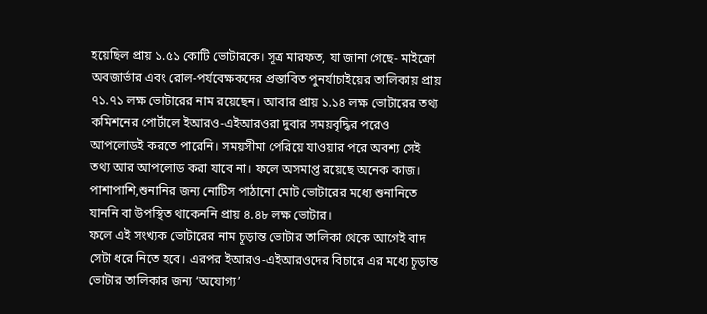হয়েছিল প্রায় ১.৫১ কোটি ভোটারকে। সূত্র মারফত, যা জানা গেছে- মাইক্রো অবজার্ভার এবং রোল-পর্যবেক্ষকদের প্রস্তাবিত পুনর্যাচাইয়ের তালিকায় প্রায় ৭১.৭১ লক্ষ ভোটারের নাম রয়েছেন। আবার প্রায় ১.১৪ লক্ষ ভোটারের তথ্য কমিশনের পোর্টালে ইআরও-এইআরওরা দুবার সময়বৃদ্ধির পরেও আপলোডই করতে পারেনি। সময়সীমা পেরিয়ে যাওয়ার পরে অবশ্য সেই তথ্য আর আপলোড করা যাবে না। ফলে অসমাপ্ত রয়েছে অনেক কাজ। পাশাপাশি,শুনানির জন্য নোটিস পাঠানো মোট ভোটারের মধ্যে শুনানিতে যাননি বা উপস্থিত থাকেননি প্রায় ৪.৪৮ লক্ষ ভোটার।
ফলে এই সংখ্যক ভোটারের নাম চূড়ান্ত ভোটার তালিকা থেকে আগেই বাদ সেটা ধরে নিতে হবে। এরপর ইআরও-এইআরওদের বিচারে এর মধ্যে চূড়ান্ত ভোটার তালিকার জন্য ‘অযোগ্য’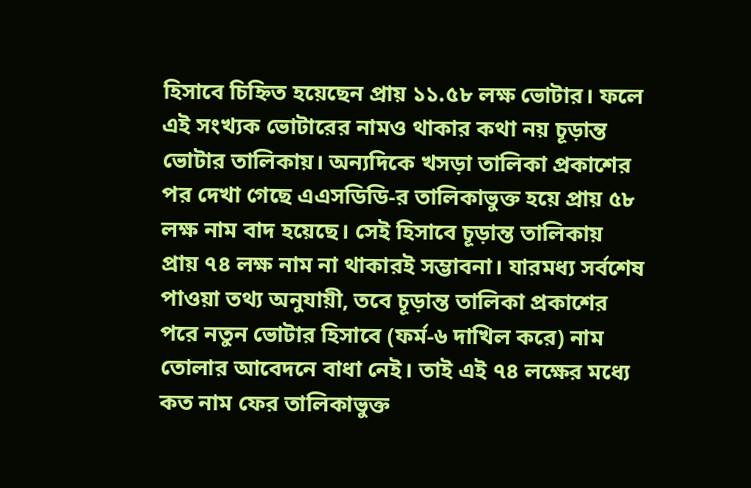হিসাবে চিহ্নিত হয়েছেন প্রায় ১১.৫৮ লক্ষ ভোটার। ফলে এই সংখ্যক ভোটারের নামও থাকার কথা নয় চূড়ান্ত ভোটার তালিকায়। অন্যদিকে খসড়া তালিকা প্রকাশের পর দেখা গেছে এএসডিডি-র তালিকাভুক্ত হয়ে প্রায় ৫৮ লক্ষ নাম বাদ হয়েছে। সেই হিসাবে চূড়ান্ত তালিকায় প্রায় ৭৪ লক্ষ নাম না থাকারই সম্ভাবনা। যারমধ্য সর্বশেষ পাওয়া তথ্য অনুযায়ী, তবে চূড়ান্ত তালিকা প্রকাশের পরে নতুন ভোটার হিসাবে (ফর্ম-৬ দাখিল করে) নাম তোলার আবেদনে বাধা নেই। তাই এই ৭৪ লক্ষের মধ্যে কত নাম ফের তালিকাভুক্ত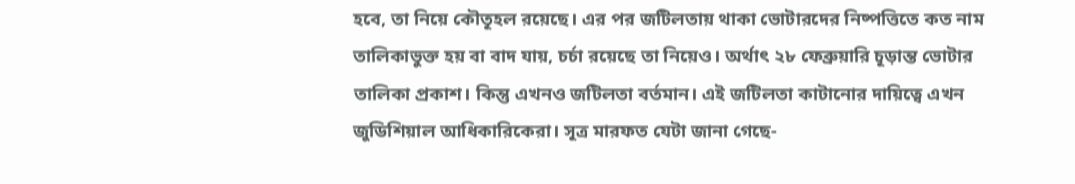হবে, তা নিয়ে কৌতূহল রয়েছে। এর পর জটিলতায় থাকা ভোটারদের নিষ্পত্তিতে কত নাম তালিকাভুক্ত হয় বা বাদ যায়, চর্চা রয়েছে তা নিয়েও। অর্থাৎ ২৮ ফেব্রুয়ারি চূড়ান্ত ভোটার তালিকা প্রকাশ। কিন্তু এখনও জটিলতা বর্তমান। এই জটিলতা কাটানোর দায়িত্বে এখন জুডিশিয়াল আধিকারিকেরা। সূত্র মারফত যেটা জানা গেছে-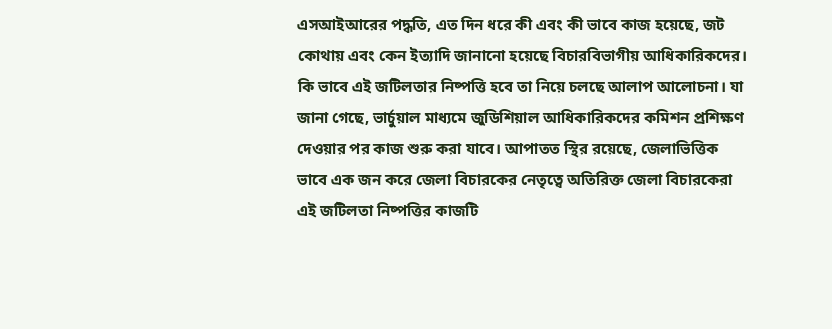এসআইআরের পদ্ধতি, এত দিন ধরে কী এবং কী ভাবে কাজ হয়েছে, জট কোথায় এবং কেন ইত্যাদি জানানো হয়েছে বিচারবিভাগীয় আধিকারিকদের। কি ভাবে এই জটিলতার নিষ্পত্তি হবে তা নিয়ে চলছে আলাপ আলোচনা। যা জানা গেছে, ভার্চুয়াল মাধ্যমে জুডিশিয়াল আধিকারিকদের কমিশন প্রশিক্ষণ দেওয়ার পর কাজ শুরু করা যাবে। আপাতত স্থির রয়েছে, জেলাভিত্তিক ভাবে এক জন করে জেলা বিচারকের নেতৃত্বে অতিরিক্ত জেলা বিচারকেরা এই জটিলতা নিষ্পত্তির কাজটি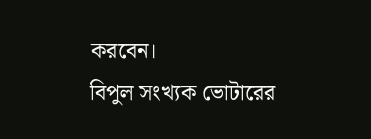করবেন।
বিপুল সংখ্যক ভোটারের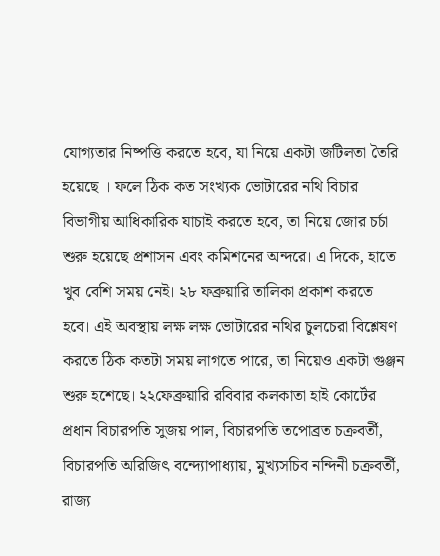যোগ্যতার নিষ্পত্তি করতে হবে, যা নিয়ে একটা জটিলতা তৈরি হয়েছে । ফলে ঠিক কত সংখ্যক ভোটারের নথি বিচার বিভাগীয় আধিকারিক যাচাই করতে হবে, তা নিয়ে জোর চর্চা শুরু হয়েছে প্রশাসন এবং কমিশনের অন্দরে। এ দিকে, হাতে খুব বেশি সময় নেই। ২৮ ফব্রুয়ারি তালিকা প্রকাশ করতে হবে। এই অবস্থায় লক্ষ লক্ষ ভোটারের নথির চুলচেরা বিশ্লেষণ করতে ঠিক কতটা সময় লাগতে পারে, তা নিয়েও একটা গুঞ্জন শুরু হশেছে। ২২ফেব্রুয়ারি রবিবার কলকাতা হাই কোর্টের প্রধান বিচারপতি সুজয় পাল, বিচারপতি তপোব্রত চক্রবর্তী, বিচারপতি অরিজিৎ বন্দ্যোপাধ্যায়, মুখ্যসচিব নন্দিনী চক্রবর্তী, রাজ্য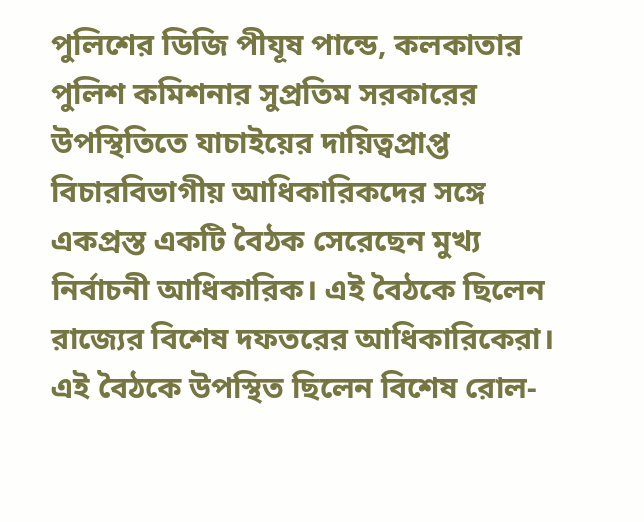পুলিশের ডিজি পীযূষ পান্ডে, কলকাতার পুলিশ কমিশনার সুপ্রতিম সরকারের উপস্থিতিতে যাচাইয়ের দায়িত্বপ্রাপ্ত বিচারবিভাগীয় আধিকারিকদের সঙ্গে একপ্রস্ত একটি বৈঠক সেরেছেন মুখ্য নির্বাচনী আধিকারিক। এই বৈঠকে ছিলেন রাজ্যের বিশেষ দফতরের আধিকারিকেরা। এই বৈঠকে উপস্থিত ছিলেন বিশেষ রোল-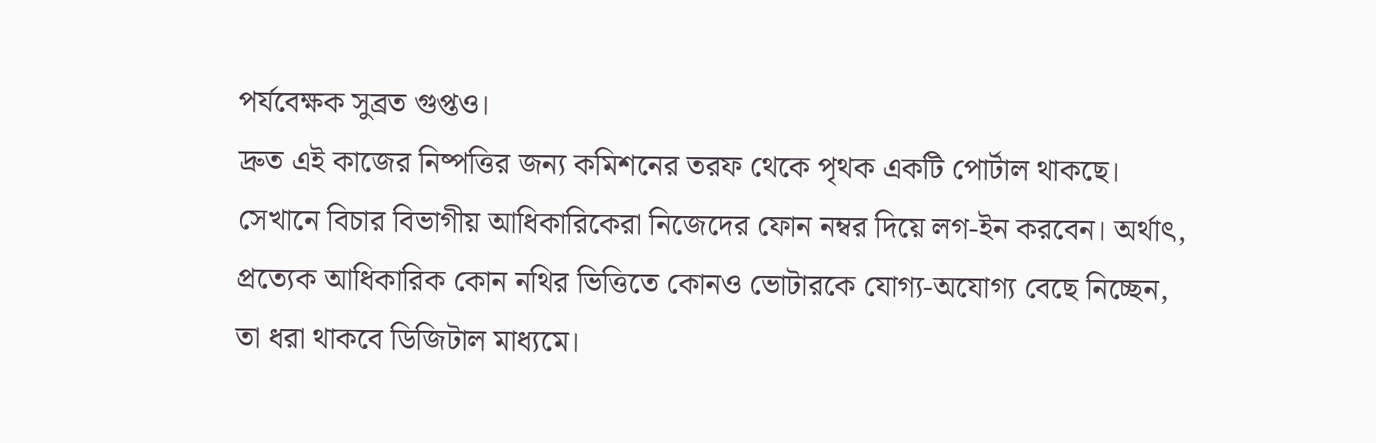পর্যবেক্ষক সুব্রত গুপ্তও।
দ্রুত এই কাজের নিষ্পত্তির জন্য কমিশনের তরফ থেকে পৃথক একটি পোর্টাল থাকছে। সেখানে বিচার বিভাগীয় আধিকারিকেরা নিজেদের ফোন নম্বর দিয়ে লগ-ইন করবেন। অর্থাৎ, প্রত্যেক আধিকারিক কোন নথির ভিত্তিতে কোনও ভোটারকে যোগ্য-অযোগ্য বেছে নিচ্ছেন, তা ধরা থাকবে ডিজিটাল মাধ্যমে।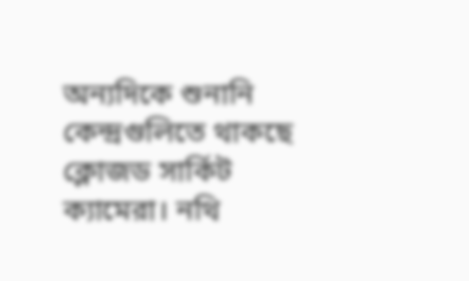অন্যদিকে শুনানি কেন্দ্রগুলিতে থাকছে ক্লোজড সার্কিট ক্যামেরা। নথি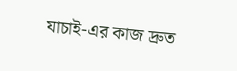যাচাই-এর কাজ দ্রুত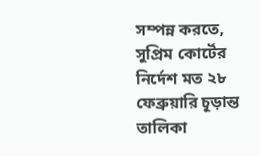সম্পন্ন করতে, সুপ্রিম কোর্টের নির্দেশ মত ২৮ ফেব্রুয়ারি চূড়ান্ত তালিকা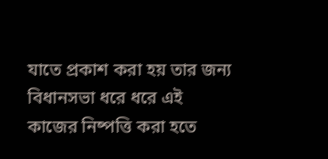যাতে প্রকাশ করা হয় তার জন্য বিধানসভা ধরে ধরে এই কাজের নিষ্পত্তি করা হতে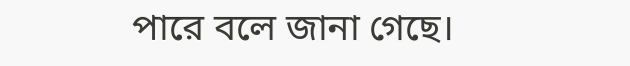পারে বলে জানা গেছে।